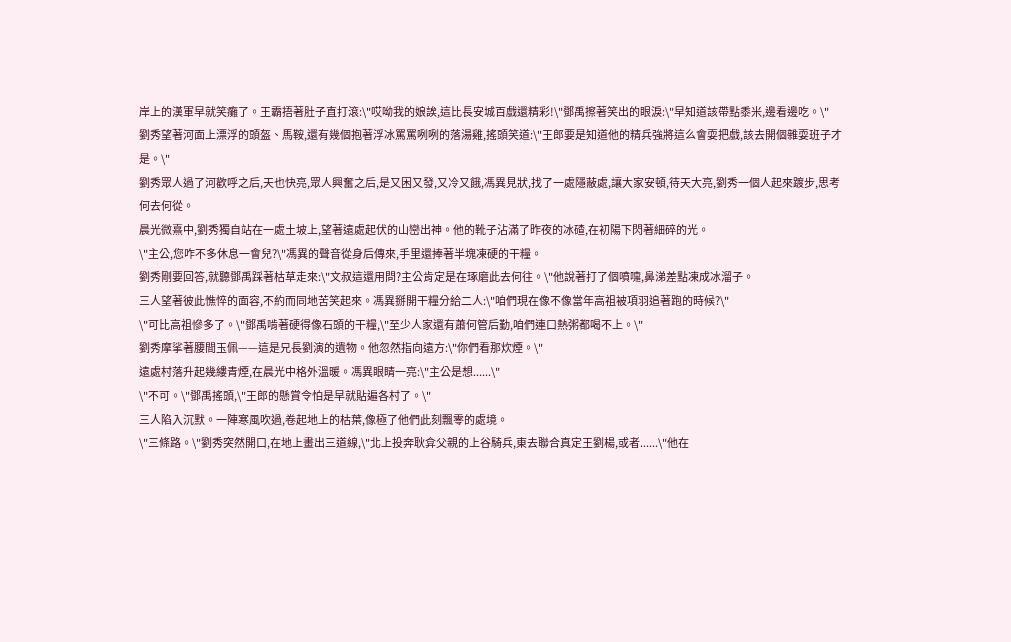岸上的漢軍早就笑癱了。王霸捂著肚子直打滾:\"哎呦我的娘誒,這比長安城百戲還精彩!\"鄧禹擦著笑出的眼淚:\"早知道該帶點黍米,邊看邊吃。\"
劉秀望著河面上漂浮的頭盔、馬鞍,還有幾個抱著浮冰罵罵咧咧的落湯雞,搖頭笑道:\"王郎要是知道他的精兵強將這么會耍把戲,該去開個雜耍班子才是。\"
劉秀眾人過了河歡呼之后,天也快亮,眾人興奮之后,是又困又發,又冷又餓,馮異見狀,找了一處隱蔽處,讓大家安頓,待天大亮,劉秀一個人起來踱步,思考何去何從。
晨光微熹中,劉秀獨自站在一處土坡上,望著遠處起伏的山巒出神。他的靴子沾滿了昨夜的冰碴,在初陽下閃著細碎的光。
\"主公,您咋不多休息一會兒?\"馮異的聲音從身后傳來,手里還捧著半塊凍硬的干糧。
劉秀剛要回答,就聽鄧禹踩著枯草走來:\"文叔這還用問?主公肯定是在琢磨此去何往。\"他說著打了個噴嚏,鼻涕差點凍成冰溜子。
三人望著彼此憔悴的面容,不約而同地苦笑起來。馮異掰開干糧分給二人:\"咱們現在像不像當年高祖被項羽追著跑的時候?\"
\"可比高祖慘多了。\"鄧禹啃著硬得像石頭的干糧,\"至少人家還有蕭何管后勤,咱們連口熱粥都喝不上。\"
劉秀摩挲著腰間玉佩——這是兄長劉演的遺物。他忽然指向遠方:\"你們看那炊煙。\"
遠處村落升起幾縷青煙,在晨光中格外溫暖。馮異眼睛一亮:\"主公是想......\"
\"不可。\"鄧禹搖頭,\"王郎的懸賞令怕是早就貼遍各村了。\"
三人陷入沉默。一陣寒風吹過,卷起地上的枯葉,像極了他們此刻飄零的處境。
\"三條路。\"劉秀突然開口,在地上畫出三道線,\"北上投奔耿弇父親的上谷騎兵,東去聯合真定王劉楊,或者......\"他在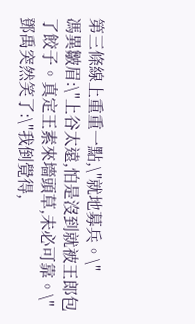第三條線上重重一點,\"就地募兵。\"
馮異皺眉:\"上谷太遠,怕是沒到就被王郎包了餃子。真定王素來墻頭草,未必可靠。\"
鄧禹突然笑了:\"我倒覺得,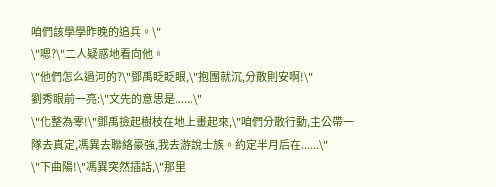咱們該學學昨晚的追兵。\"
\"嗯?\"二人疑惑地看向他。
\"他們怎么過河的?\"鄧禹眨眨眼,\"抱團就沉,分散則安啊!\"
劉秀眼前一亮:\"文先的意思是......\"
\"化整為零!\"鄧禹撿起樹枝在地上畫起來,\"咱們分散行動,主公帶一隊去真定,馮異去聯絡豪強,我去游說士族。約定半月后在......\"
\"下曲陽!\"馮異突然插話,\"那里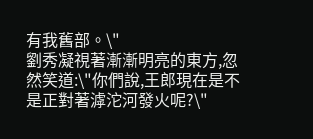有我舊部。\"
劉秀凝視著漸漸明亮的東方,忽然笑道:\"你們說,王郎現在是不是正對著滹沱河發火呢?\"